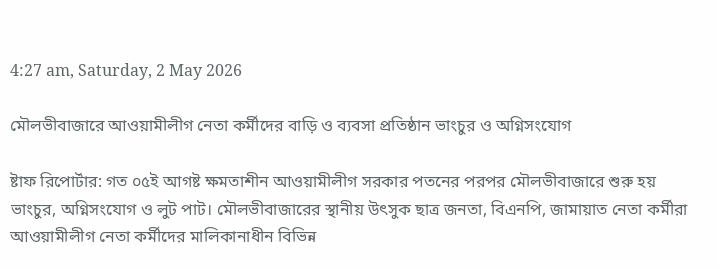4:27 am, Saturday, 2 May 2026

মৌলভীবাজারে আওয়ামীলীগ নেতা কর্মীদের বাড়ি ও ব্যবসা প্রতিষ্ঠান ভাংচুর ও অগ্নিসংযোগ

ষ্টাফ রিপোর্টার: গত ০৫ই আগষ্ট ক্ষমতাশীন আওয়ামীলীগ সরকার পতনের পরপর মৌলভীবাজারে শুরু হয় ভাংচুর, অগ্নিসংযোগ ও লুট পাট। মৌলভীবাজারের স্থানীয় উৎসুক ছাত্র জনতা, বিএনপি, জামায়াত নেতা কর্মীরা আওয়ামীলীগ নেতা কর্মীদের মালিকানাধীন বিভিন্ন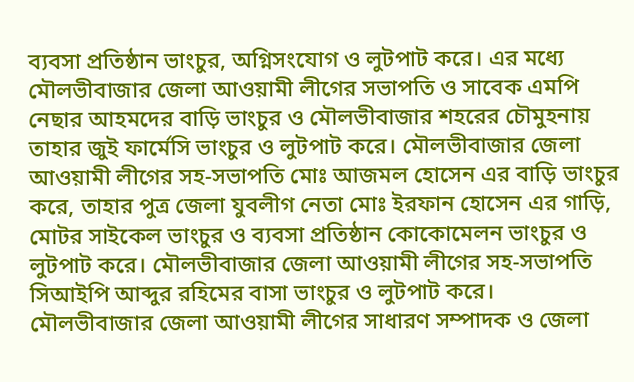ব্যবসা প্রতিষ্ঠান ভাংচুর, অগ্নিসংযোগ ও লুটপাট করে। এর মধ্যে মৌলভীবাজার জেলা আওয়ামী লীগের সভাপতি ও সাবেক এমপি নেছার আহমদের বাড়ি ভাংচুর ও মৌলভীবাজার শহরের চৌমুহনায় তাহার জুই ফার্মেসি ভাংচুর ও লুটপাট করে। মৌলভীবাজার জেলা আওয়ামী লীগের সহ-সভাপতি মোঃ আজমল হোসেন এর বাড়ি ভাংচুর করে, তাহার পুত্র জেলা যুবলীগ নেতা মোঃ ইরফান হোসেন এর গাড়ি, মোটর সাইকেল ভাংচুর ও ব্যবসা প্রতিষ্ঠান কোকোমেলন ভাংচুর ও লুটপাট করে। মৌলভীবাজার জেলা আওয়ামী লীগের সহ-সভাপতি সিআইপি আব্দুর রহিমের বাসা ভাংচুর ও লুটপাট করে। মৌলভীবাজার জেলা আওয়ামী লীগের সাধারণ সম্পাদক ও জেলা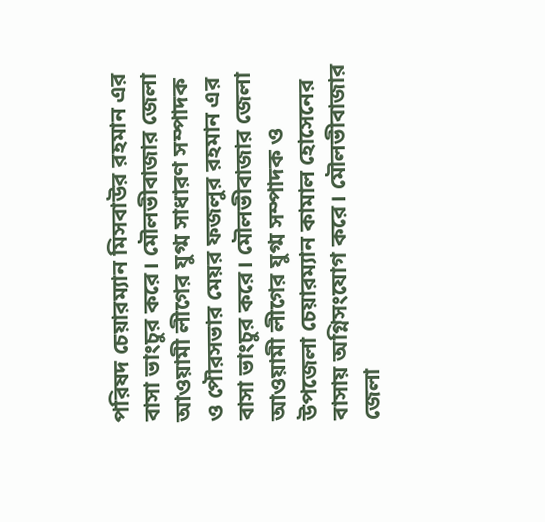পরিষদ চেয়ারম্যান মিসবাউর রহমান এর বাসা ভাংচুর করে। মৌলভীবাজার জেলা আওয়ামী লীগের যুগ্ম সাধারণ সম্পাদক ও পৌরসভার মেয়র ফজলুর রহমান এর বাসা ভাংচুর করে। মৌলভীবাজার জেলা আওয়ামী লীগের যুগ্ম সম্পাদক ও উপজেলা চেয়ারম্যান কামাল হোসেনের বাসায় অগ্নিসংযোগ করে। মৌলভীবাজার জেলা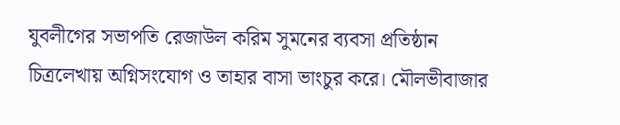যুবলীগের সভাপতি রেজাউল করিম সুমনের ব্যবসা প্রতিষ্ঠান চিত্রলেখায় অগ্নিসংযোগ ও তাহার বাসা ভাংচুর করে। মৌলভীবাজার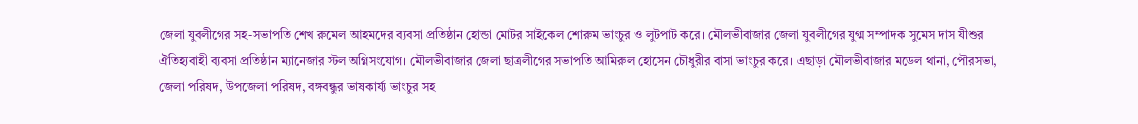জেলা যুবলীগের সহ-সভাপতি শেখ রুমেল আহমদের ব্যবসা প্রতিষ্ঠান হোন্ডা মোটর সাইকেল শোরুম ভাংচুর ও লুটপাট করে। মৌলভীবাজার জেলা যুবলীগের যুগ্ম সম্পাদক সুমেস দাস যীশুর ঐতিহ্যবাহী ব্যবসা প্রতিষ্ঠান ম্যানেজার স্টল অগ্নিসংযোগ। মৌলভীবাজার জেলা ছাত্রলীগের সভাপতি আমিরুল হোসেন চৌধুরীর বাসা ভাংচুর করে। এছাড়া মৌলভীবাজার মডেল থানা, পৌরসভা, জেলা পরিষদ, উপজেলা পরিষদ, বঙ্গবন্ধুর ভাষকার্য্য ভাংচুর সহ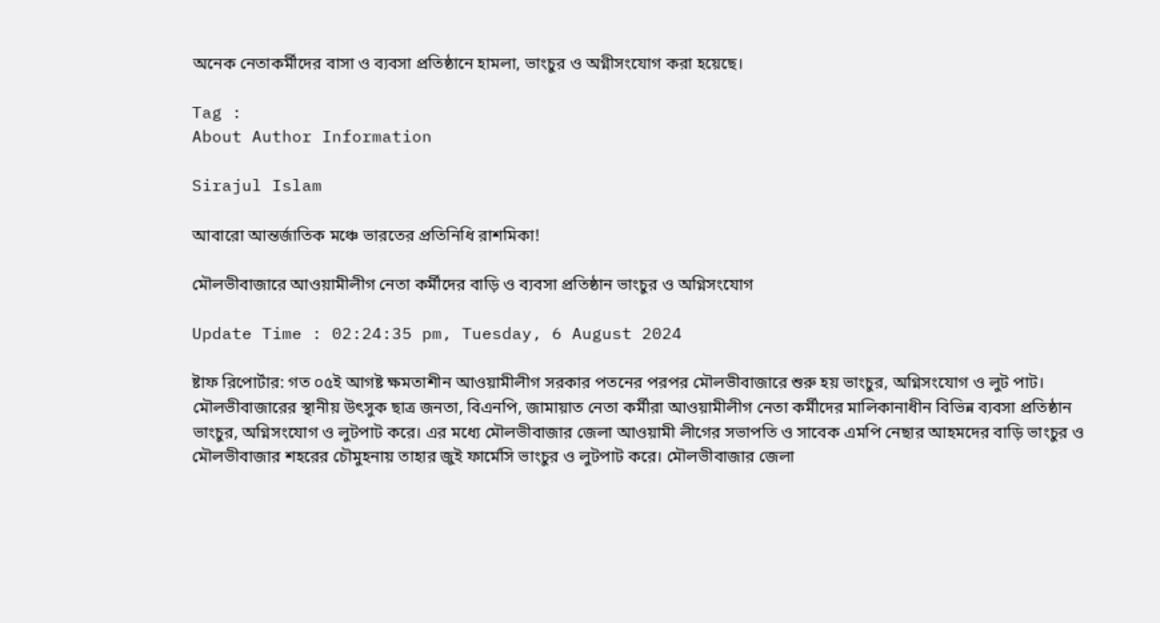অনেক নেতাকর্মীদের বাসা ও ব্যবসা প্রতিষ্ঠানে হামলা, ভাংচুর ও অগ্নীসংযোগ করা হয়েছে।

Tag :
About Author Information

Sirajul Islam

আবারো আন্তর্জাতিক মঞ্চে ভারতের প্রতিনিধি রাশমিকা!

মৌলভীবাজারে আওয়ামীলীগ নেতা কর্মীদের বাড়ি ও ব্যবসা প্রতিষ্ঠান ভাংচুর ও অগ্নিসংযোগ

Update Time : 02:24:35 pm, Tuesday, 6 August 2024

ষ্টাফ রিপোর্টার: গত ০৫ই আগষ্ট ক্ষমতাশীন আওয়ামীলীগ সরকার পতনের পরপর মৌলভীবাজারে শুরু হয় ভাংচুর, অগ্নিসংযোগ ও লুট পাট। মৌলভীবাজারের স্থানীয় উৎসুক ছাত্র জনতা, বিএনপি, জামায়াত নেতা কর্মীরা আওয়ামীলীগ নেতা কর্মীদের মালিকানাধীন বিভিন্ন ব্যবসা প্রতিষ্ঠান ভাংচুর, অগ্নিসংযোগ ও লুটপাট করে। এর মধ্যে মৌলভীবাজার জেলা আওয়ামী লীগের সভাপতি ও সাবেক এমপি নেছার আহমদের বাড়ি ভাংচুর ও মৌলভীবাজার শহরের চৌমুহনায় তাহার জুই ফার্মেসি ভাংচুর ও লুটপাট করে। মৌলভীবাজার জেলা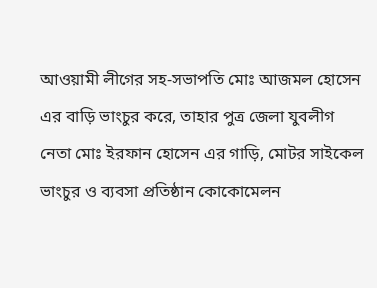আওয়ামী লীগের সহ-সভাপতি মোঃ আজমল হোসেন এর বাড়ি ভাংচুর করে, তাহার পুত্র জেলা যুবলীগ নেতা মোঃ ইরফান হোসেন এর গাড়ি, মোটর সাইকেল ভাংচুর ও ব্যবসা প্রতিষ্ঠান কোকোমেলন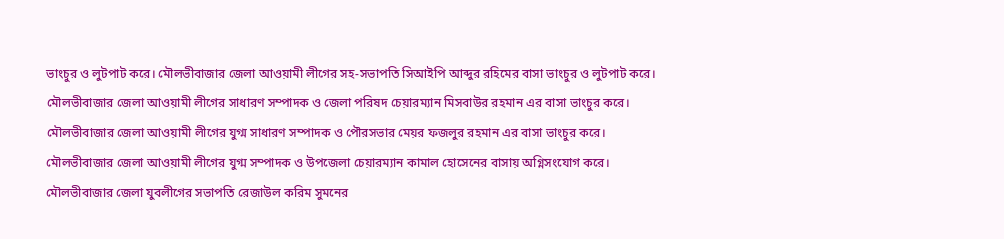ভাংচুর ও লুটপাট করে। মৌলভীবাজার জেলা আওয়ামী লীগের সহ-সভাপতি সিআইপি আব্দুর রহিমের বাসা ভাংচুর ও লুটপাট করে। মৌলভীবাজার জেলা আওয়ামী লীগের সাধারণ সম্পাদক ও জেলা পরিষদ চেয়ারম্যান মিসবাউর রহমান এর বাসা ভাংচুর করে। মৌলভীবাজার জেলা আওয়ামী লীগের যুগ্ম সাধারণ সম্পাদক ও পৌরসভার মেয়র ফজলুর রহমান এর বাসা ভাংচুর করে। মৌলভীবাজার জেলা আওয়ামী লীগের যুগ্ম সম্পাদক ও উপজেলা চেয়ারম্যান কামাল হোসেনের বাসায় অগ্নিসংযোগ করে। মৌলভীবাজার জেলা যুবলীগের সভাপতি রেজাউল করিম সুমনের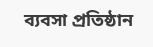ব্যবসা প্রতিষ্ঠান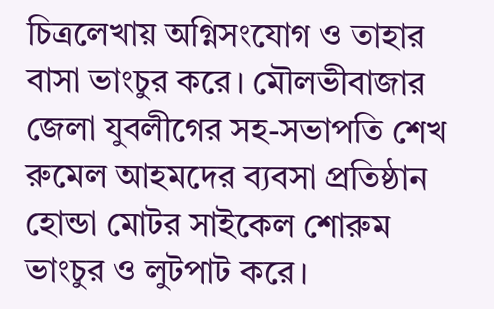চিত্রলেখায় অগ্নিসংযোগ ও তাহার বাসা ভাংচুর করে। মৌলভীবাজার জেলা যুবলীগের সহ-সভাপতি শেখ রুমেল আহমদের ব্যবসা প্রতিষ্ঠান হোন্ডা মোটর সাইকেল শোরুম ভাংচুর ও লুটপাট করে।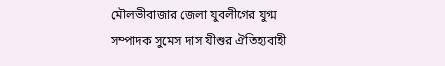মৌলভীবাজার জেলা যুবলীগের যুগ্ম সম্পাদক সুমেস দাস যীশুর ঐতিহ্যবাহী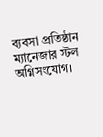ব্যবসা প্রতিষ্ঠান ম্যানেজার স্টল অগ্নিসংযোগ।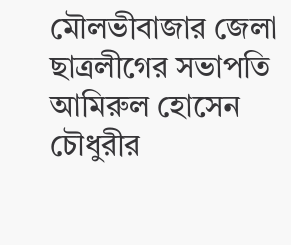মৌলভীবাজার জেলা ছাত্রলীগের সভাপতি আমিরুল হোসেন চৌধুরীর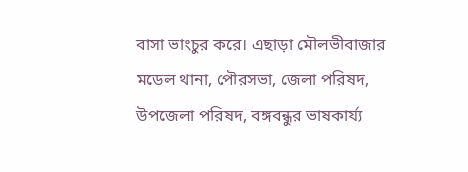বাসা ভাংচুর করে। এছাড়া মৌলভীবাজার মডেল থানা, পৌরসভা, জেলা পরিষদ, উপজেলা পরিষদ, বঙ্গবন্ধুর ভাষকার্য্য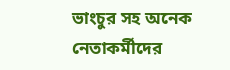ভাংচুর সহ অনেক নেতাকর্মীদের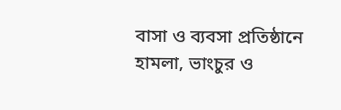বাসা ও ব্যবসা প্রতিষ্ঠানে হামলা, ভাংচুর ও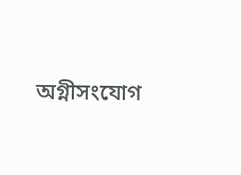অগ্নীসংযোগ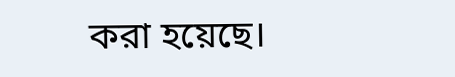করা হয়েছে।